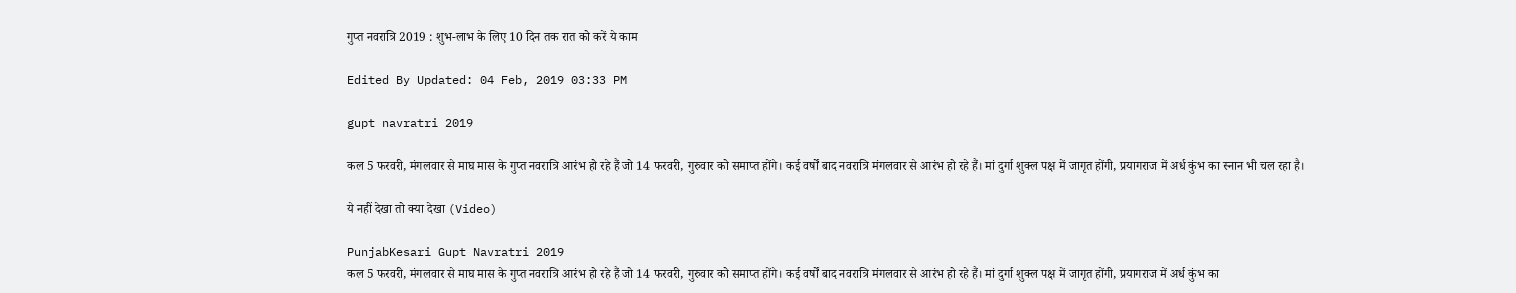गुप्त नवरात्रि 2019 : शुभ-लाभ के लिए 10 दिन तक रात को करें ये काम

Edited By Updated: 04 Feb, 2019 03:33 PM

gupt navratri 2019

कल 5 फरवरी, मंगलवार से माघ मास के गुप्त नवरात्रि आरंभ हो रहे हैं जो 14 फरवरी, गुरुवार को समाप्त होंगे। कई वर्षों बाद नवरात्रि मंगलवार से आरंभ हो रहे हैं। मां दुर्गा शुक्ल पक्ष में जागृत होंगी, प्रयागराज में अर्ध कुंभ का स्नान भी चल रहा है।

ये नहीं देखा तो क्या देखा (Video)

PunjabKesari Gupt Navratri 2019
कल 5 फरवरी, मंगलवार से माघ मास के गुप्त नवरात्रि आरंभ हो रहे हैं जो 14 फरवरी, गुरुवार को समाप्त होंगे। कई वर्षों बाद नवरात्रि मंगलवार से आरंभ हो रहे हैं। मां दुर्गा शुक्ल पक्ष में जागृत होंगी, प्रयागराज में अर्ध कुंभ का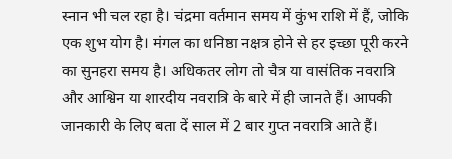स्नान भी चल रहा है। चंद्रमा वर्तमान समय में कुंभ राशि में हैं, जोकि एक शुभ योग है। मंगल का धनिष्ठा नक्षत्र होने से हर इच्छा पूरी करने का सुनहरा समय है। अधिकतर लोग तो चैत्र या वासंतिक नवरात्रि और आश्विन या शारदीय नवरात्रि के बारे में ही जानते हैं। आपकी जानकारी के लिए बता दें साल में 2 बार गुप्त नवरात्रि आते हैं।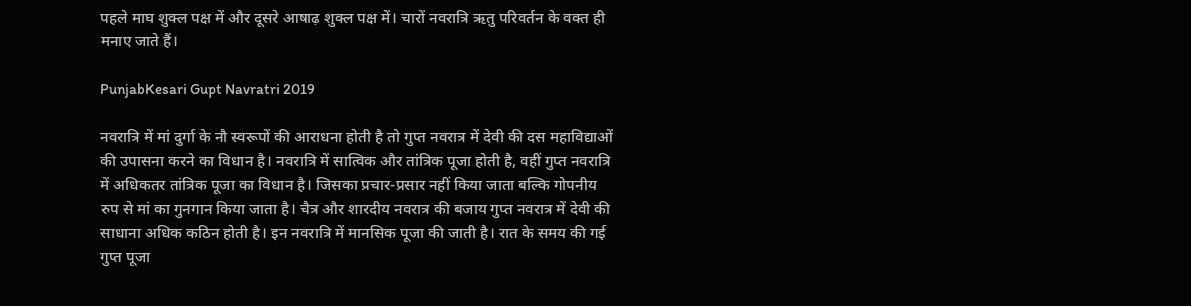पहले माघ शुक्ल पक्ष में और दूसरे आषाढ़ शुक्ल पक्ष में। चारों नवरात्रि ऋतु परिवर्तन के वक्त ही मनाए जाते हैं।

PunjabKesari Gupt Navratri 2019

नवरात्रि में मां दुर्गा के नौ स्वरूपों की आराधना होती है तो गुप्त नवरात्र में देवी की दस महाविद्याओं की उपासना करने का विधान है। नवरात्रि में सात्विक और तांत्रिक पूजा होती है, वहीं गुप्त नवरात्रि में अधिकतर तांत्रिक पूजा का विधान है। जिसका प्रचार-प्रसार नहीं किया जाता बल्कि गोपनीय रुप से मां का गुनगान किया जाता है। चैत्र और शारदीय नवरात्र की बजाय गुप्त नवरात्र में देवी की साधाना अधिक कठिन होती है। इन नवरात्रि में मानसिक पूजा की जाती है। रात के समय की गई गुप्त पूजा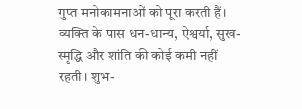गुप्त मनोकामनाओं को पूरा करती हैं। व्यक्ति के पास धन-धान्य, ऐश्वर्या, सुख-स्मृद्धि और शांति की कोई कमी नहीं रहती। शुभ-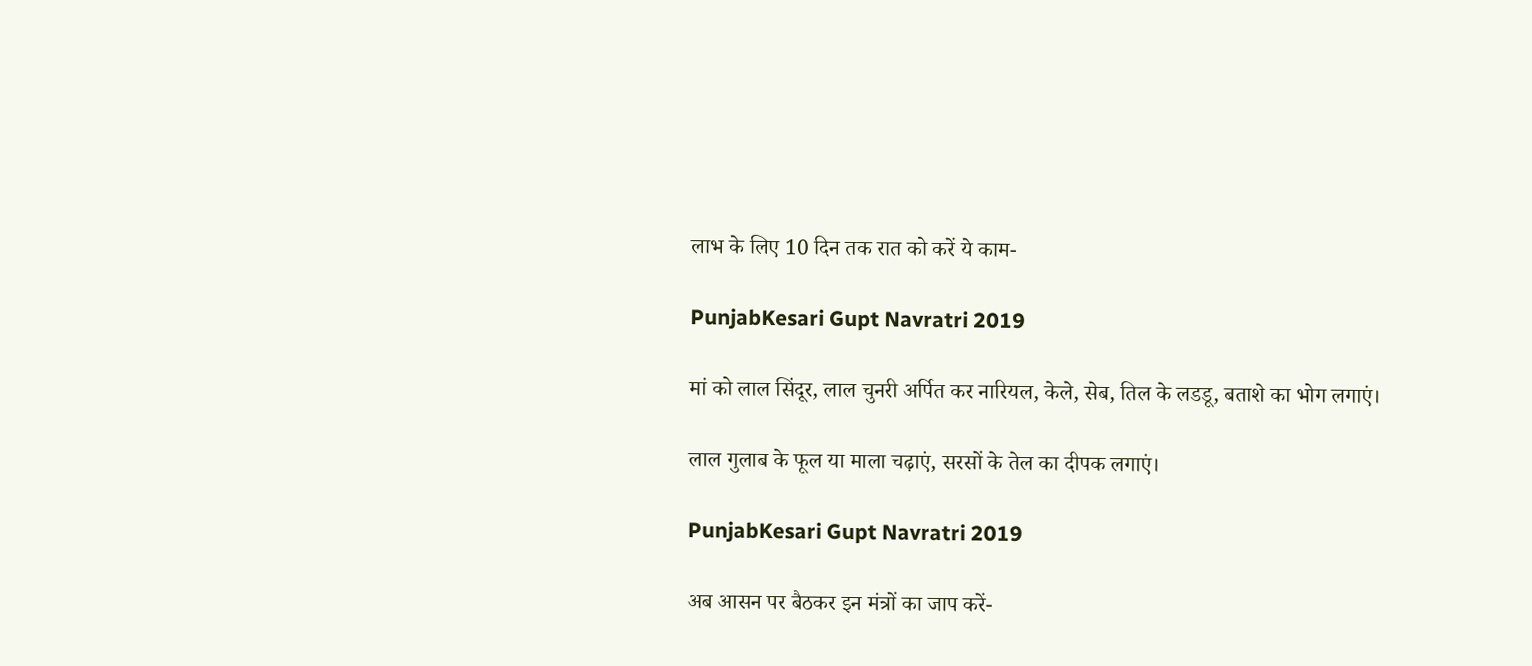लाभ के लिए 10 दिन तक रात को करें ये काम-

PunjabKesari Gupt Navratri 2019

मां को लाल सिंदूर, लाल चुनरी अर्पित कर नारियल, केले, सेब, तिल के लडडू, बताशे का भोग लगाएं।

लाल गुलाब के फूल या माला चढ़ाएं, सरसों के तेल का दीपक लगाएं।

PunjabKesari Gupt Navratri 2019

अब आसन पर बैठकर इन मंत्रों का जाप करें-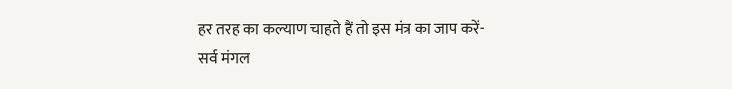हर तरह का कल्याण चाहते हैं तो इस मंत्र का जाप करें-
सर्व मंगल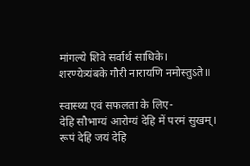मांगल्ये शिवे सर्वार्थ साधिके।
शरण्येत्र्यंबके गौरी नारायणि नमोस्तुऽते॥

स्वास्थ्य एवं सफलता के लिए-
देहि सौभाग्यं आरोग्यं देहि में परमं सुखम्‌।
रूपं देहि जयं देहि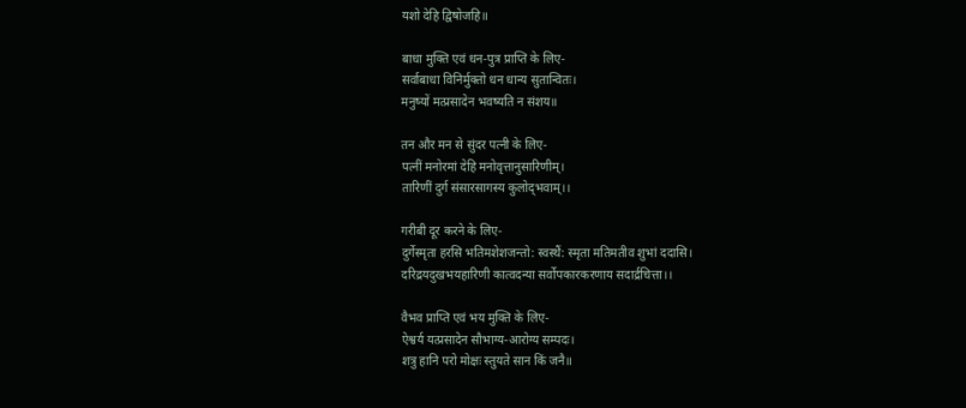यशो देहि द्विषोजहि॥

बाधा मुक्ति एवं धन-पुत्र प्राप्ति के लिए-
सर्वाबाधा विनिर्मुक्तो धन धान्य सुतान्वितः।
मनुष्यों मत्प्रसादेन भवष्यति न संशय॥

तन और मन से सुंदर पत्नी के ‍‍‍लिए-
पत्नीं मनोरमां देहि मनोवृत्तानुसारिणीम्।
तारिणीं दुर्ग संसारसागस्य कुलोद्‍भवाम्।।

गरीबी दूर करने के लिए-
दुर्गेस्मृता हरसि भतिमशेशजन्तो: स्वस्थैं: स्मृता मतिमतीव शुभां ददासि।
दरिद्रयदुखभयहारिणी कात्वदन्या सर्वोपकारकरणाय सदार्द्रचित्ता।।

वैभव प्राप्ति एवं भय मुक्ति के लिए-
ऐश्वर्य यत्प्रसादेन सौभाग्य-आरोग्य सम्पदः।
शत्रु हानि परो मोक्षः स्तुयते सान किं जनै॥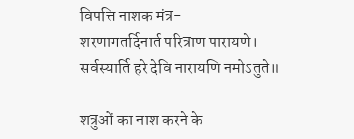विपत्ति नाशक मंत्र-
शरणागतर्दिनार्त परित्राण पारायणे।
सर्वस्यार्ति हरे देवि नारायणि नमोऽतुते॥

शत्रुओं का नाश करने के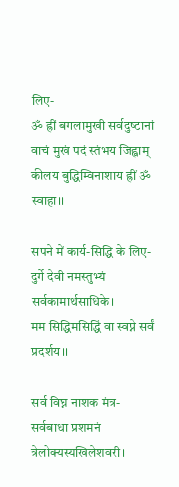लिए-
ॐ ह्रीं बगलामुखी सर्वदुष्‍टानां वाचं मुखं पदं स्तंभय जिह्वाम् कीलय बुद्धिम्विनाशाय ह्रीं ॐ स्वाहा।।

सपने में कार्य-सिद्धि के लिए-
दुर्गे देवी नमस्तुभ्यं सर्वकामार्थसाधिके।
मम सिद्धिमसिद्धिं वा स्वप्ने सर्वं प्रदर्शय।।

सर्व विघ्न नाशक मंत्र-
सर्वबाधा प्रशमनं त्रेलोक्यस्यखिलेशवरी।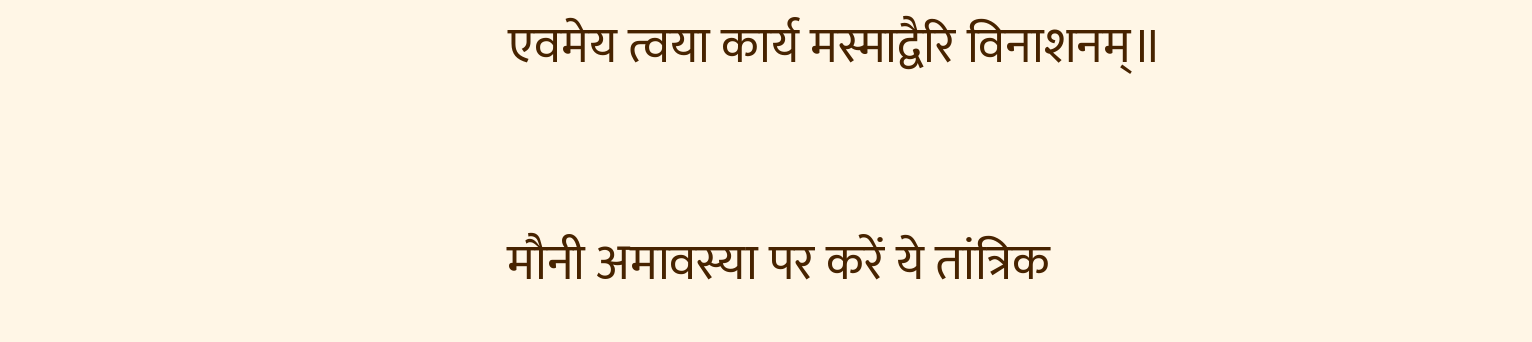एवमेय त्वया कार्य मस्माद्वैरि विनाशनम्‌॥

मौनी अमावस्या पर करें ये तांत्रिक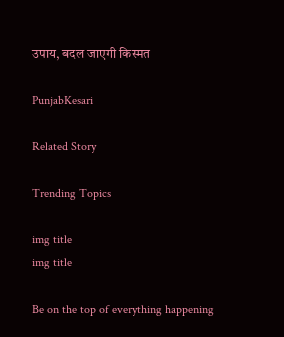उपाय, बदल जाएगी किस्मत

PunjabKesari

Related Story

Trending Topics

img title
img title

Be on the top of everything happening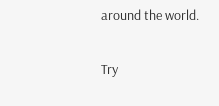around the world.

Try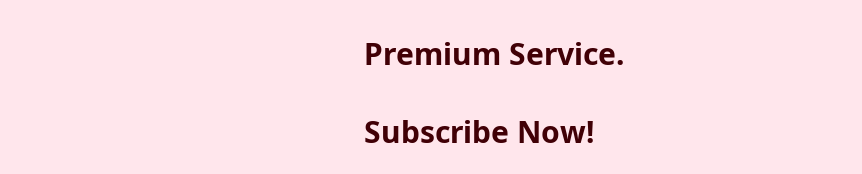Premium Service.

Subscribe Now!